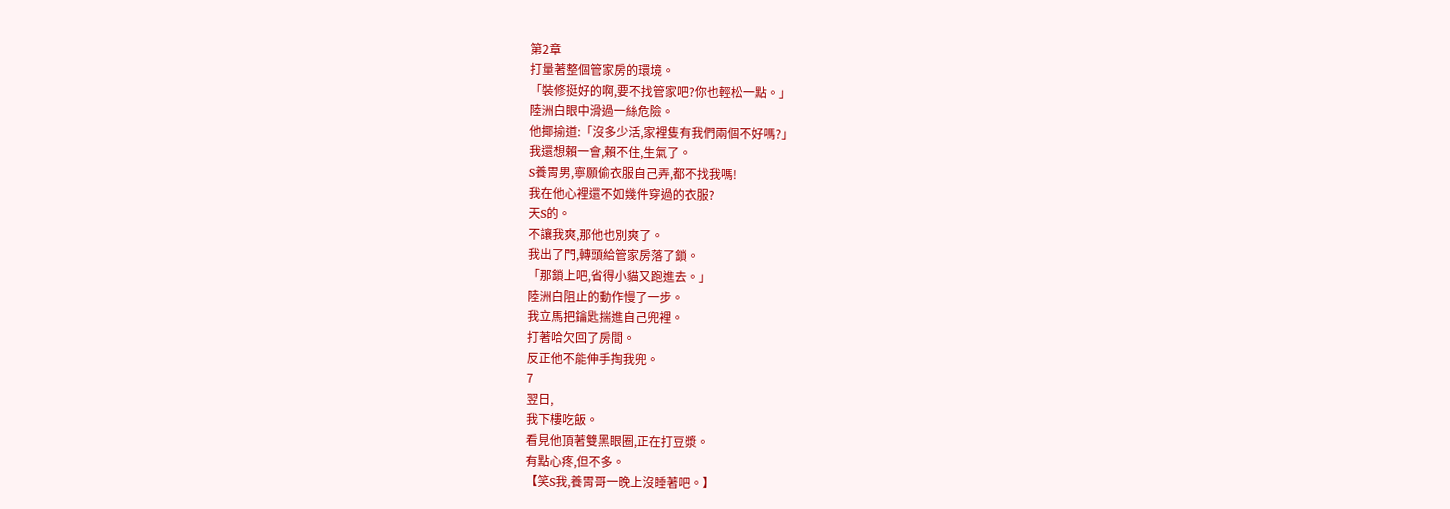第2章
打量著整個管家房的環境。
「裝修挺好的啊,要不找管家吧?你也輕松一點。」
陸洲白眼中滑過一絲危險。
他揶揄道:「沒多少活,家裡隻有我們兩個不好嗎?」
我還想賴一會,賴不住,生氣了。
S養胃男,寧願偷衣服自己弄,都不找我嗎!
我在他心裡還不如幾件穿過的衣服?
天S的。
不讓我爽,那他也別爽了。
我出了門,轉頭給管家房落了鎖。
「那鎖上吧,省得小貓又跑進去。」
陸洲白阻止的動作慢了一步。
我立馬把鑰匙揣進自己兜裡。
打著哈欠回了房間。
反正他不能伸手掏我兜。
7
翌日,
我下樓吃飯。
看見他頂著雙黑眼圈,正在打豆漿。
有點心疼,但不多。
【笑S我,養胃哥一晚上沒睡著吧。】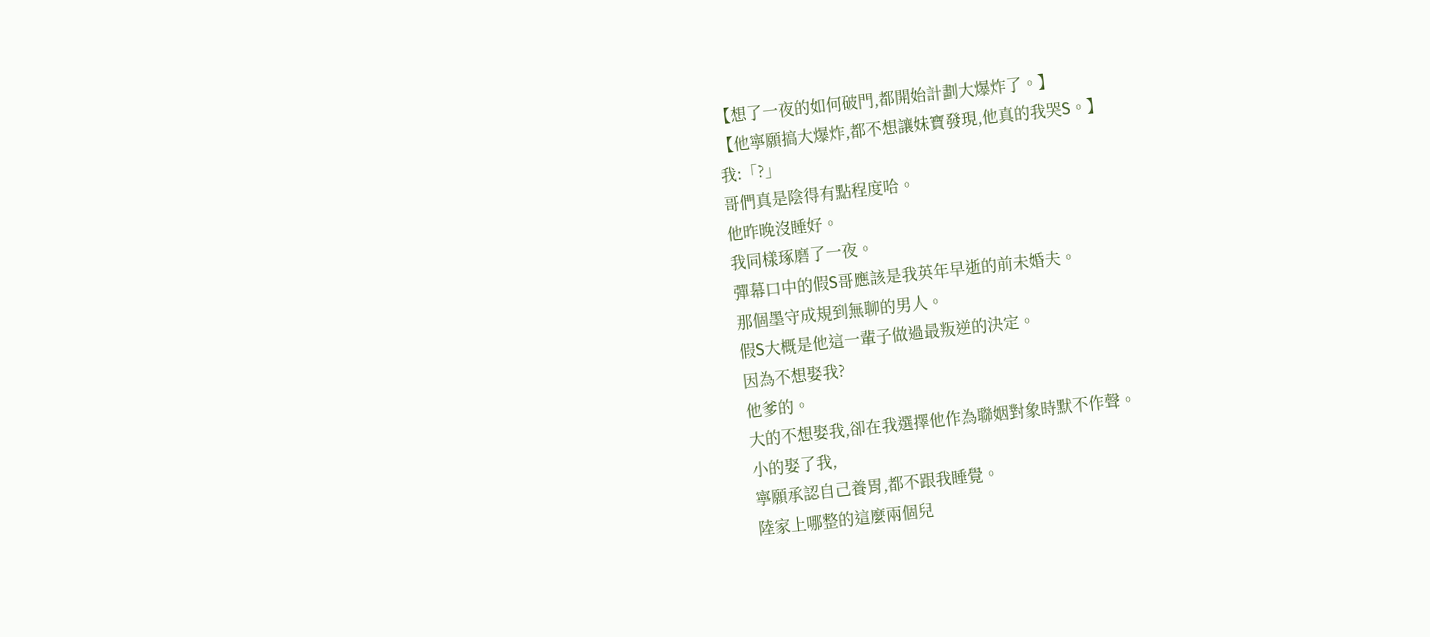【想了一夜的如何破門,都開始計劃大爆炸了。】
【他寧願搞大爆炸,都不想讓妹寶發現,他真的我哭S。】
我:「?」
哥們真是陰得有點程度哈。
他昨晚沒睡好。
我同樣琢磨了一夜。
彈幕口中的假S哥應該是我英年早逝的前未婚夫。
那個墨守成規到無聊的男人。
假S大概是他這一輩子做過最叛逆的決定。
因為不想娶我?
他爹的。
大的不想娶我,卻在我選擇他作為聯姻對象時默不作聲。
小的娶了我,
寧願承認自己養胃,都不跟我睡覺。
陸家上哪整的這麼兩個兒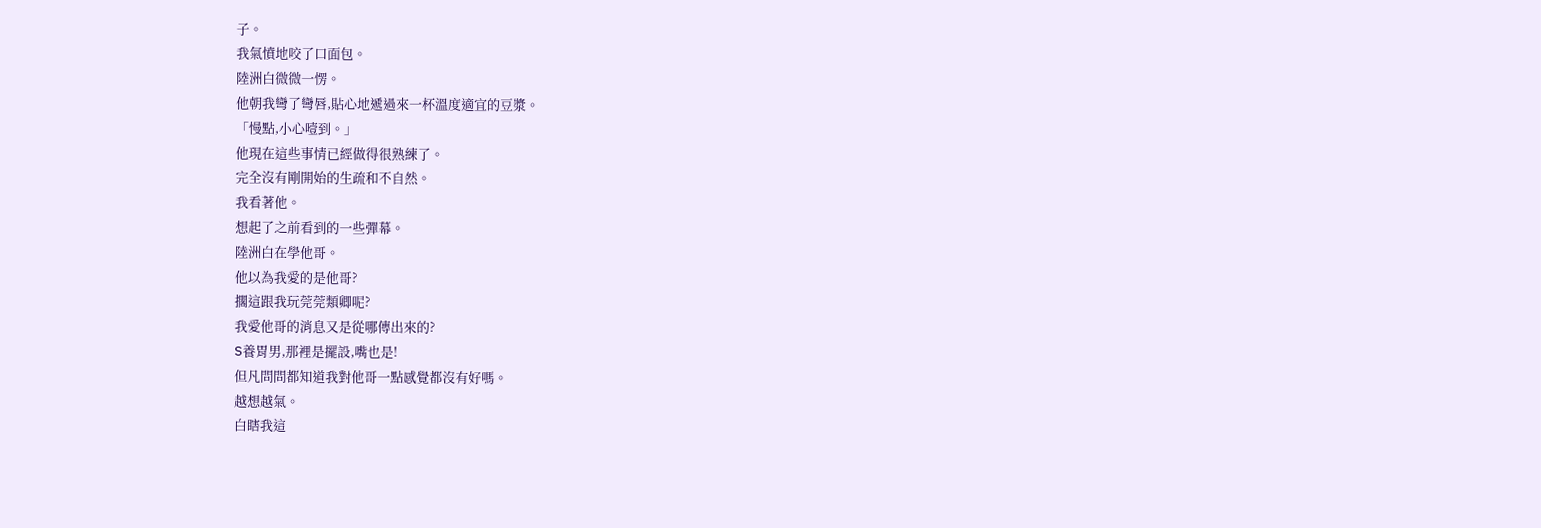子。
我氣憤地咬了口面包。
陸洲白微微一愣。
他朝我彎了彎唇,貼心地遞過來一杯溫度適宜的豆漿。
「慢點,小心噎到。」
他現在這些事情已經做得很熟練了。
完全沒有剛開始的生疏和不自然。
我看著他。
想起了之前看到的一些彈幕。
陸洲白在學他哥。
他以為我愛的是他哥?
擱這跟我玩莞莞類卿呢?
我愛他哥的消息又是從哪傳出來的?
S養胃男,那裡是擺設,嘴也是!
但凡問問都知道我對他哥一點感覺都沒有好嗎。
越想越氣。
白瞎我這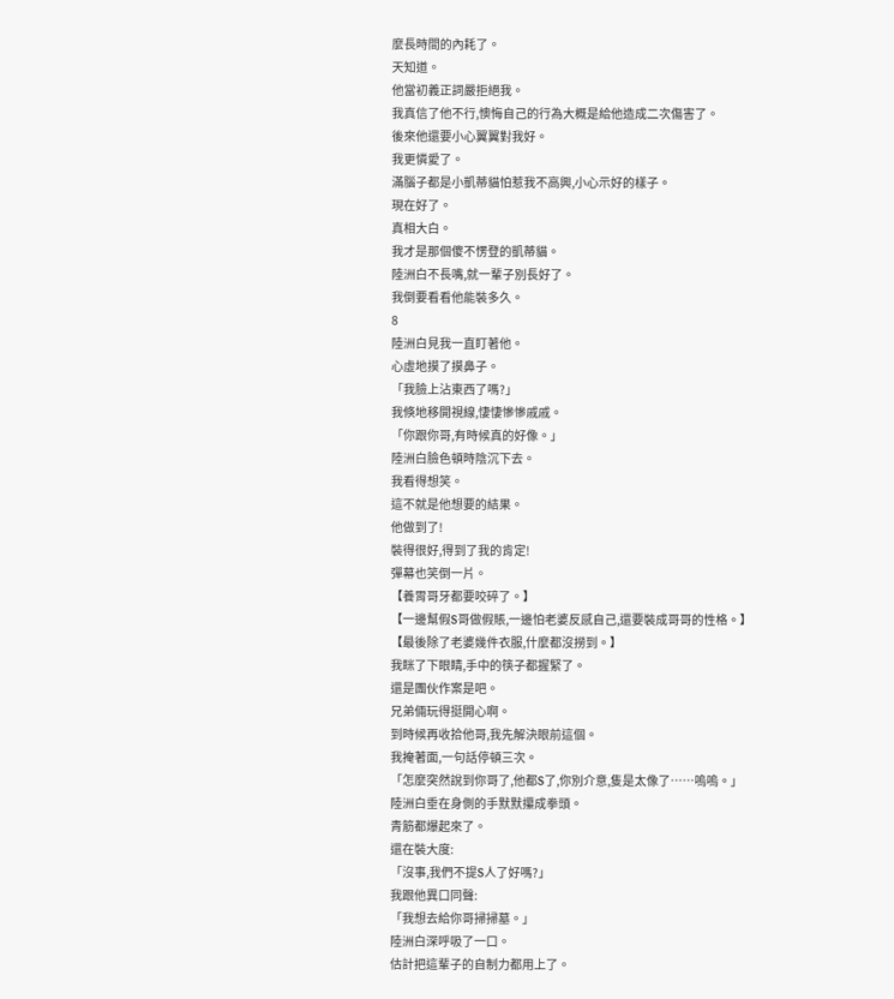麼長時間的內耗了。
天知道。
他當初義正詞嚴拒絕我。
我真信了他不行,懊悔自己的行為大概是給他造成二次傷害了。
後來他還要小心翼翼對我好。
我更憐愛了。
滿腦子都是小凱蒂貓怕惹我不高興,小心示好的樣子。
現在好了。
真相大白。
我才是那個傻不愣登的凱蒂貓。
陸洲白不長嘴,就一輩子別長好了。
我倒要看看他能裝多久。
8
陸洲白見我一直盯著他。
心虛地摸了摸鼻子。
「我臉上沾東西了嗎?」
我倏地移開視線,悽悽慘慘戚戚。
「你跟你哥,有時候真的好像。」
陸洲白臉色頓時陰沉下去。
我看得想笑。
這不就是他想要的結果。
他做到了!
裝得很好,得到了我的肯定!
彈幕也笑倒一片。
【養胃哥牙都要咬碎了。】
【一邊幫假S哥做假賬,一邊怕老婆反感自己,還要裝成哥哥的性格。】
【最後除了老婆幾件衣服,什麼都沒撈到。】
我眯了下眼睛,手中的筷子都握緊了。
還是團伙作案是吧。
兄弟倆玩得挺開心啊。
到時候再收拾他哥,我先解決眼前這個。
我掩著面,一句話停頓三次。
「怎麼突然說到你哥了,他都S了,你別介意,隻是太像了……嗚嗚。」
陸洲白垂在身側的手默默攥成拳頭。
青筋都爆起來了。
還在裝大度:
「沒事,我們不提S人了好嗎?」
我跟他異口同聲:
「我想去給你哥掃掃墓。」
陸洲白深呼吸了一口。
估計把這輩子的自制力都用上了。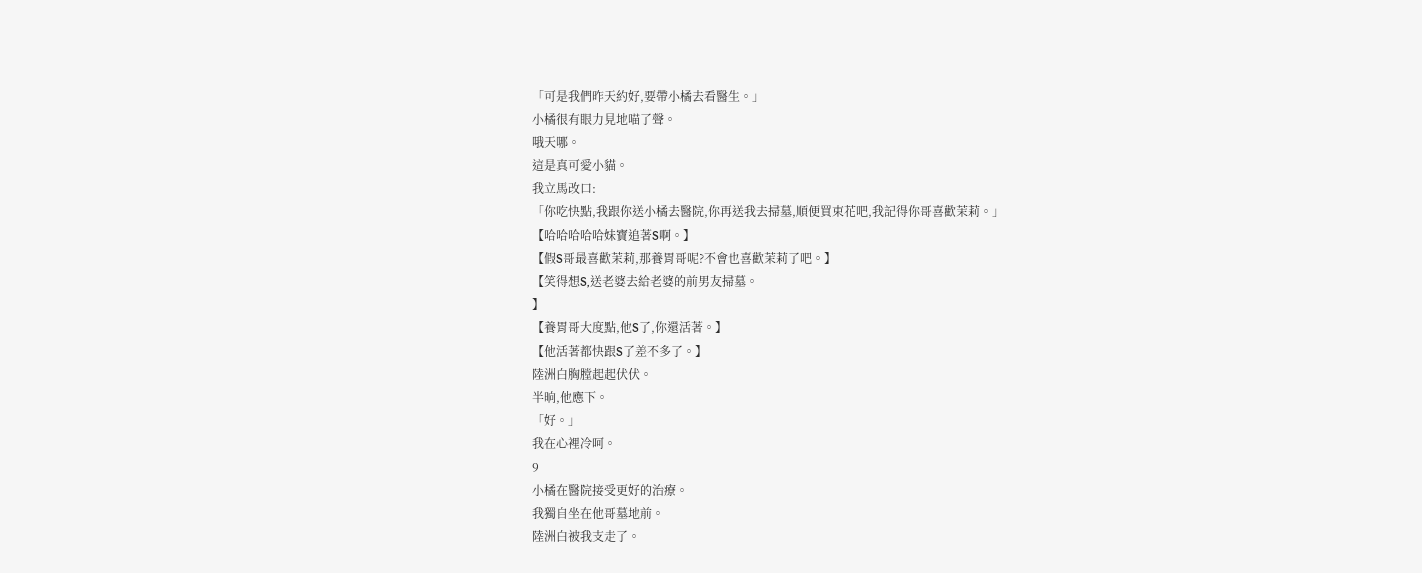「可是我們昨天約好,要帶小橘去看醫生。」
小橘很有眼力見地喵了聲。
哦天哪。
這是真可愛小貓。
我立馬改口:
「你吃快點,我跟你送小橘去醫院,你再送我去掃墓,順便買束花吧,我記得你哥喜歡茉莉。」
【哈哈哈哈哈妹寶追著S啊。】
【假S哥最喜歡茉莉,那養胃哥呢?不會也喜歡茉莉了吧。】
【笑得想S,送老婆去給老婆的前男友掃墓。
】
【養胃哥大度點,他S了,你還活著。】
【他活著都快跟S了差不多了。】
陸洲白胸膛起起伏伏。
半晌,他應下。
「好。」
我在心裡冷呵。
9
小橘在醫院接受更好的治療。
我獨自坐在他哥墓地前。
陸洲白被我支走了。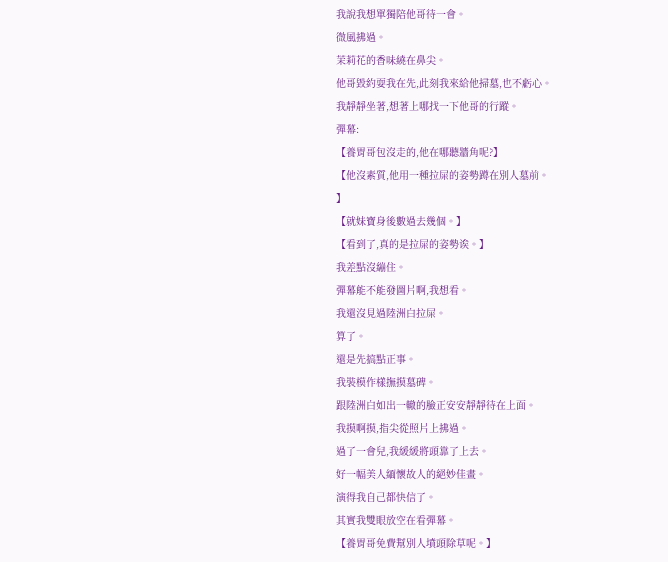我說我想單獨陪他哥待一會。
微風拂過。
茉莉花的香味繞在鼻尖。
他哥毀約耍我在先,此刻我來給他掃墓,也不虧心。
我靜靜坐著,想著上哪找一下他哥的行蹤。
彈幕:
【養胃哥包沒走的,他在哪聽牆角呢?】
【他沒素質,他用一種拉屎的姿勢蹲在別人墓前。
】
【就妹寶身後數過去幾個。】
【看到了,真的是拉屎的姿勢诶。】
我差點沒繃住。
彈幕能不能發圖片啊,我想看。
我還沒見過陸洲白拉屎。
算了。
還是先搞點正事。
我裝模作樣撫摸墓碑。
跟陸洲白如出一轍的臉正安安靜靜待在上面。
我摸啊摸,指尖從照片上拂過。
過了一會兒,我緩緩將頭靠了上去。
好一幅美人緬懷故人的絕妙佳畫。
演得我自己都快信了。
其實我雙眼放空在看彈幕。
【養胃哥免費幫別人墳頭除草呢。】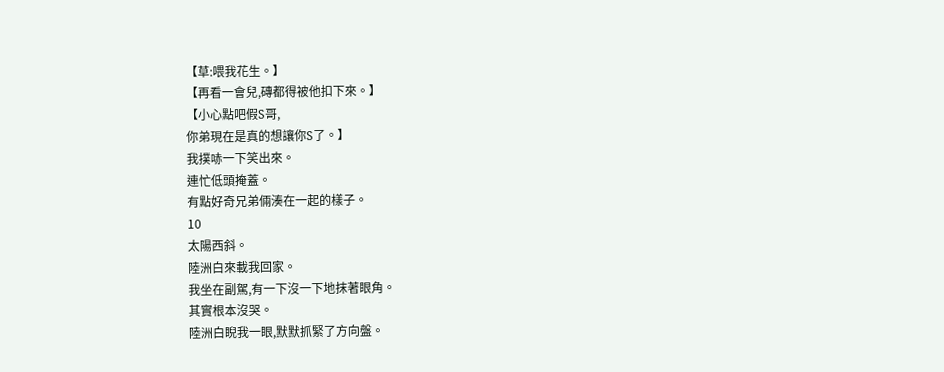【草:喂我花生。】
【再看一會兒,磚都得被他扣下來。】
【小心點吧假S哥,
你弟現在是真的想讓你S了。】
我撲哧一下笑出來。
連忙低頭掩蓋。
有點好奇兄弟倆湊在一起的樣子。
10
太陽西斜。
陸洲白來載我回家。
我坐在副駕,有一下沒一下地抹著眼角。
其實根本沒哭。
陸洲白睨我一眼,默默抓緊了方向盤。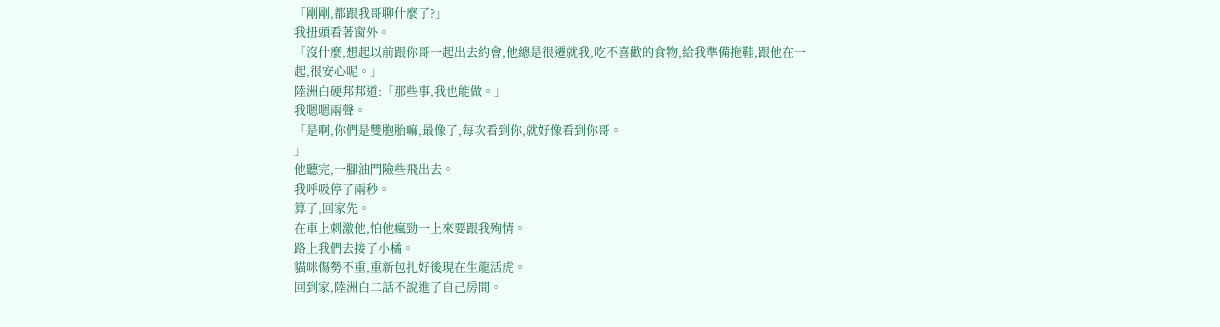「剛剛,都跟我哥聊什麼了?」
我扭頭看著窗外。
「沒什麼,想起以前跟你哥一起出去約會,他總是很遷就我,吃不喜歡的食物,給我準備拖鞋,跟他在一起,很安心呢。」
陸洲白硬邦邦道:「那些事,我也能做。」
我嗯嗯兩聲。
「是啊,你們是雙胞胎嘛,最像了,每次看到你,就好像看到你哥。
」
他聽完,一腳油門險些飛出去。
我呼吸停了兩秒。
算了,回家先。
在車上刺激他,怕他瘋勁一上來要跟我殉情。
路上我們去接了小橘。
貓咪傷勢不重,重新包扎好後現在生龍活虎。
回到家,陸洲白二話不說進了自己房間。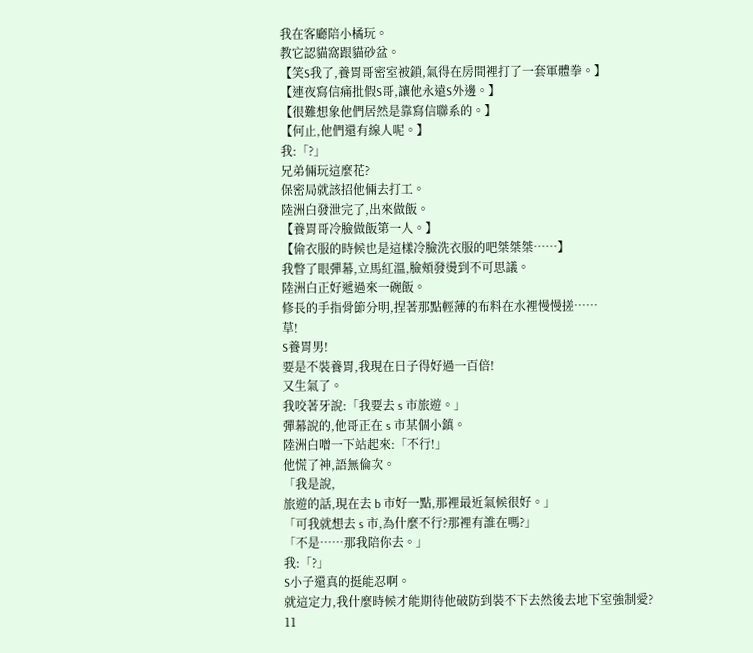我在客廳陪小橘玩。
教它認貓窩跟貓砂盆。
【笑S我了,養胃哥密室被鎖,氣得在房間裡打了一套軍體拳。】
【連夜寫信痛批假S哥,讓他永遠S外邊。】
【很難想象他們居然是靠寫信聯系的。】
【何止,他們還有線人呢。】
我:「?」
兄弟倆玩這麼花?
保密局就該招他倆去打工。
陸洲白發泄完了,出來做飯。
【養胃哥冷臉做飯第一人。】
【偷衣服的時候也是這樣冷臉洗衣服的吧桀桀桀……】
我瞥了眼彈幕,立馬紅溫,臉頰發燙到不可思議。
陸洲白正好遞過來一碗飯。
修長的手指骨節分明,捏著那點輕薄的布料在水裡慢慢搓……
草!
S養胃男!
要是不裝養胃,我現在日子得好過一百倍!
又生氣了。
我咬著牙說:「我要去 s 市旅遊。」
彈幕說的,他哥正在 s 市某個小鎮。
陸洲白噌一下站起來:「不行!」
他慌了神,語無倫次。
「我是說,
旅遊的話,現在去 b 市好一點,那裡最近氣候很好。」
「可我就想去 s 市,為什麼不行?那裡有誰在嗎?」
「不是……那我陪你去。」
我:「?」
S小子還真的挺能忍啊。
就這定力,我什麼時候才能期待他破防到裝不下去然後去地下室強制愛?
11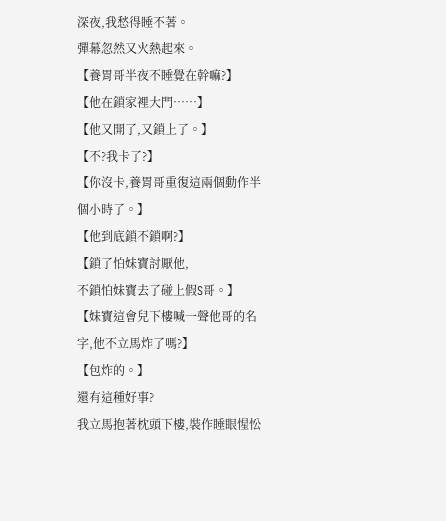深夜,我愁得睡不著。
彈幕忽然又火熱起來。
【養胃哥半夜不睡覺在幹嘛?】
【他在鎖家裡大門……】
【他又開了,又鎖上了。】
【不?我卡了?】
【你沒卡,養胃哥重復這兩個動作半個小時了。】
【他到底鎖不鎖啊?】
【鎖了怕妹寶討厭他,
不鎖怕妹寶去了碰上假S哥。】
【妹寶這會兒下樓喊一聲他哥的名字,他不立馬炸了嗎?】
【包炸的。】
還有這種好事?
我立馬抱著枕頭下樓,裝作睡眼惺忪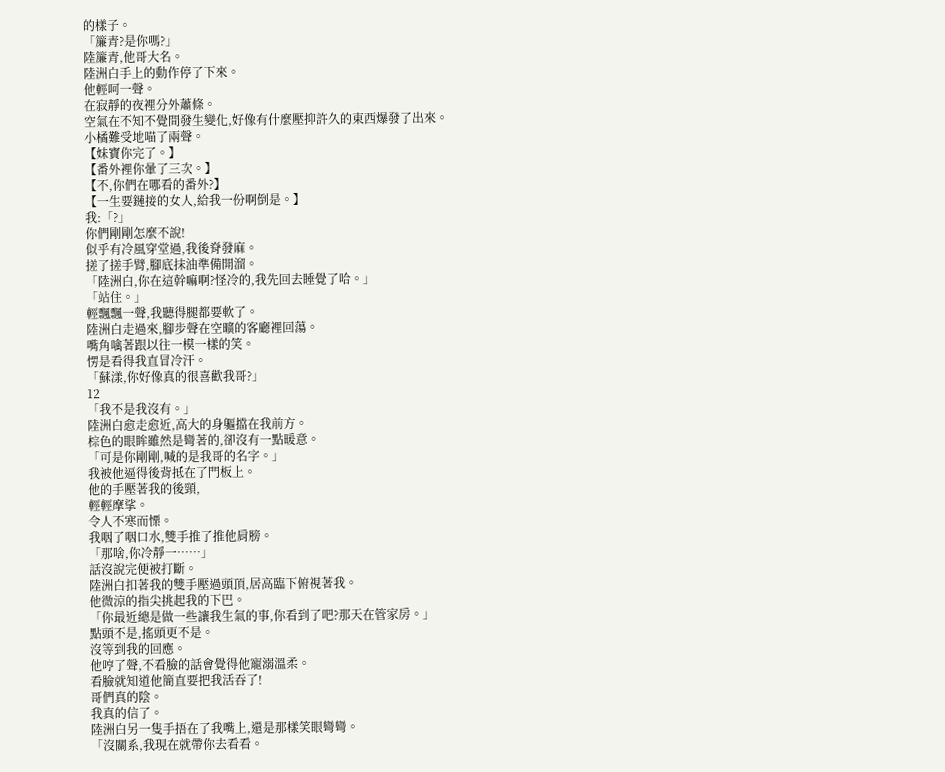的樣子。
「簾青?是你嗎?」
陸簾青,他哥大名。
陸洲白手上的動作停了下來。
他輕呵一聲。
在寂靜的夜裡分外蕭條。
空氣在不知不覺間發生變化,好像有什麼壓抑許久的東西爆發了出來。
小橘難受地喵了兩聲。
【妹寶你完了。】
【番外裡你暈了三次。】
【不,你們在哪看的番外?】
【一生要鏈接的女人,給我一份啊倒是。】
我:「?」
你們剛剛怎麼不說!
似乎有冷風穿堂過,我後脊發麻。
搓了搓手臂,腳底抹油準備開溜。
「陸洲白,你在這幹嘛啊?怪冷的,我先回去睡覺了哈。」
「站住。」
輕飄飄一聲,我聽得腿都要軟了。
陸洲白走過來,腳步聲在空曠的客廳裡回蕩。
嘴角噙著跟以往一模一樣的笑。
愣是看得我直冒冷汗。
「蘇漾,你好像真的很喜歡我哥?」
12
「我不是我沒有。」
陸洲白愈走愈近,高大的身軀擋在我前方。
棕色的眼眸雖然是彎著的,卻沒有一點暖意。
「可是你剛剛,喊的是我哥的名字。」
我被他逼得後背抵在了門板上。
他的手壓著我的後頸,
輕輕摩挲。
令人不寒而慄。
我咽了咽口水,雙手推了推他肩膀。
「那啥,你冷靜一……」
話沒說完便被打斷。
陸洲白扣著我的雙手壓過頭頂,居高臨下俯視著我。
他微涼的指尖挑起我的下巴。
「你最近總是做一些讓我生氣的事,你看到了吧?那天在管家房。」
點頭不是,搖頭更不是。
沒等到我的回應。
他哼了聲,不看臉的話會覺得他寵溺溫柔。
看臉就知道他簡直要把我活吞了!
哥們真的陰。
我真的信了。
陸洲白另一隻手捂在了我嘴上,還是那樣笑眼彎彎。
「沒關系,我現在就帶你去看看。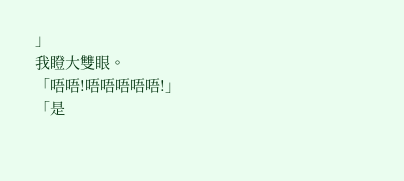」
我瞪大雙眼。
「唔唔!唔唔唔唔唔!」
「是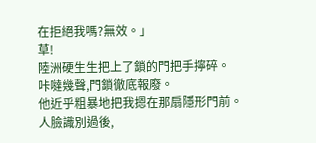在拒絕我嗎?無效。」
草!
陸洲硬生生把上了鎖的門把手擰碎。
咔噠幾聲,門鎖徹底報廢。
他近乎粗暴地把我摁在那扇隱形門前。
人臉識別過後,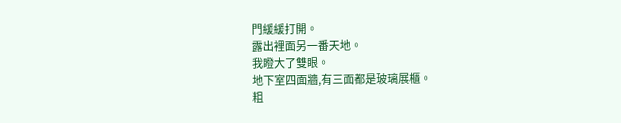門緩緩打開。
露出裡面另一番天地。
我瞪大了雙眼。
地下室四面牆,有三面都是玻璃展櫃。
粗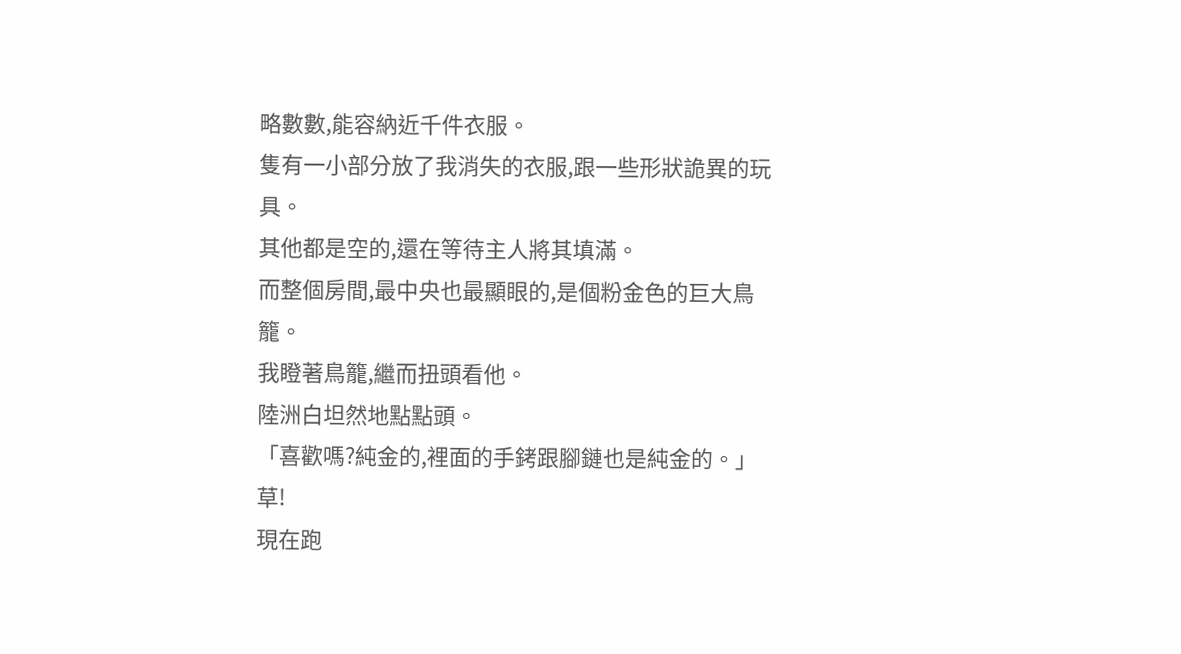略數數,能容納近千件衣服。
隻有一小部分放了我消失的衣服,跟一些形狀詭異的玩具。
其他都是空的,還在等待主人將其填滿。
而整個房間,最中央也最顯眼的,是個粉金色的巨大鳥籠。
我瞪著鳥籠,繼而扭頭看他。
陸洲白坦然地點點頭。
「喜歡嗎?純金的,裡面的手銬跟腳鏈也是純金的。」
草!
現在跑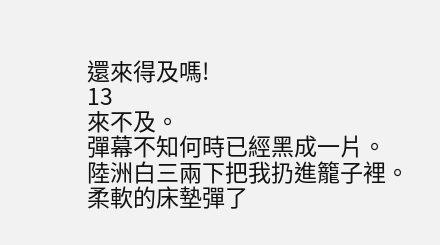還來得及嗎!
13
來不及。
彈幕不知何時已經黑成一片。
陸洲白三兩下把我扔進籠子裡。
柔軟的床墊彈了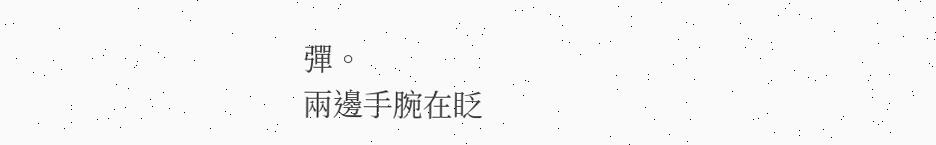彈。
兩邊手腕在眨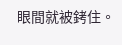眼間就被銬住。